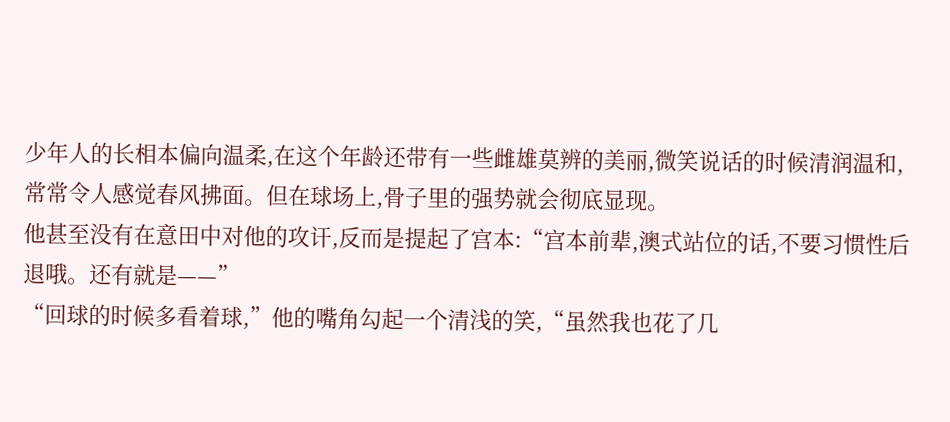少年人的长相本偏向温柔,在这个年龄还带有一些雌雄莫辨的美丽,微笑说话的时候清润温和,常常令人感觉春风拂面。但在球场上,骨子里的强势就会彻底显现。
他甚至没有在意田中对他的攻讦,反而是提起了宫本:“宫本前辈,澳式站位的话,不要习惯性后退哦。还有就是——”
“回球的时候多看着球,”他的嘴角勾起一个清浅的笑,“虽然我也花了几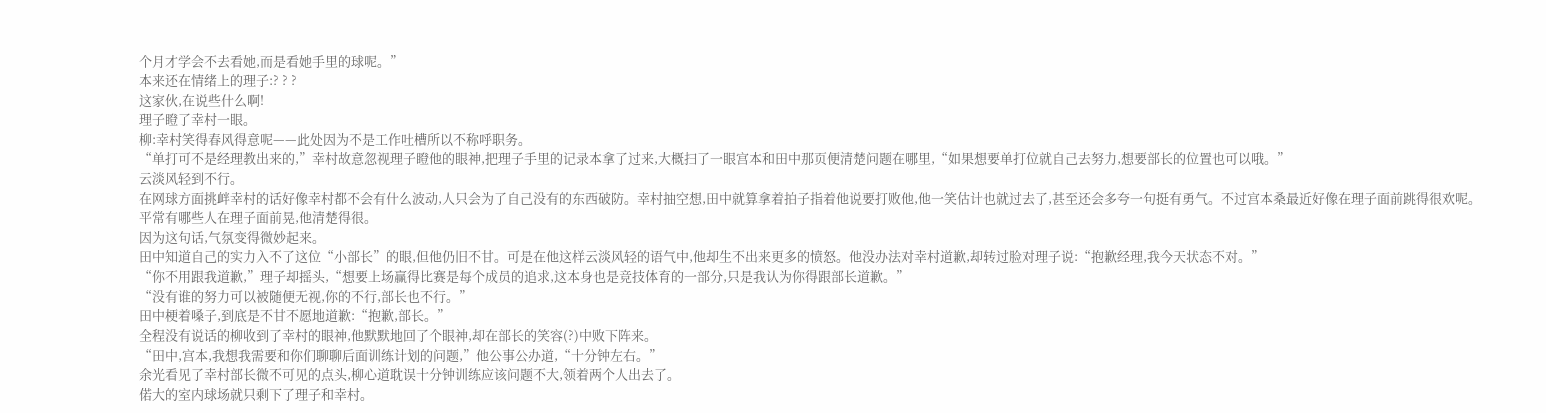个月才学会不去看她,而是看她手里的球呢。”
本来还在情绪上的理子:? ? ?
这家伙,在说些什么啊!
理子瞪了幸村一眼。
柳:幸村笑得春风得意呢——此处因为不是工作吐槽所以不称呼职务。
“单打可不是经理教出来的,”幸村故意忽视理子瞪他的眼神,把理子手里的记录本拿了过来,大概扫了一眼宫本和田中那页便清楚问题在哪里,“如果想要单打位就自己去努力,想要部长的位置也可以哦。”
云淡风轻到不行。
在网球方面挑衅幸村的话好像幸村都不会有什么波动,人只会为了自己没有的东西破防。幸村抽空想,田中就算拿着拍子指着他说要打败他,他一笑估计也就过去了,甚至还会多夸一句挺有勇气。不过宫本桑最近好像在理子面前跳得很欢呢。
平常有哪些人在理子面前晃,他清楚得很。
因为这句话,气氛变得微妙起来。
田中知道自己的实力入不了这位“小部长”的眼,但他仍旧不甘。可是在他这样云淡风轻的语气中,他却生不出来更多的愤怒。他没办法对幸村道歉,却转过脸对理子说:“抱歉经理,我今天状态不对。”
“你不用跟我道歉,”理子却摇头,“想要上场赢得比赛是每个成员的追求,这本身也是竞技体育的一部分,只是我认为你得跟部长道歉。”
“没有谁的努力可以被随便无视,你的不行,部长也不行。”
田中梗着嗓子,到底是不甘不愿地道歉:“抱歉,部长。”
全程没有说话的柳收到了幸村的眼神,他默默地回了个眼神,却在部长的笑容(?)中败下阵来。
“田中,宫本,我想我需要和你们聊聊后面训练计划的问题,”他公事公办道,“十分钟左右。”
余光看见了幸村部长微不可见的点头,柳心道耽误十分钟训练应该问题不大,领着两个人出去了。
偌大的室内球场就只剩下了理子和幸村。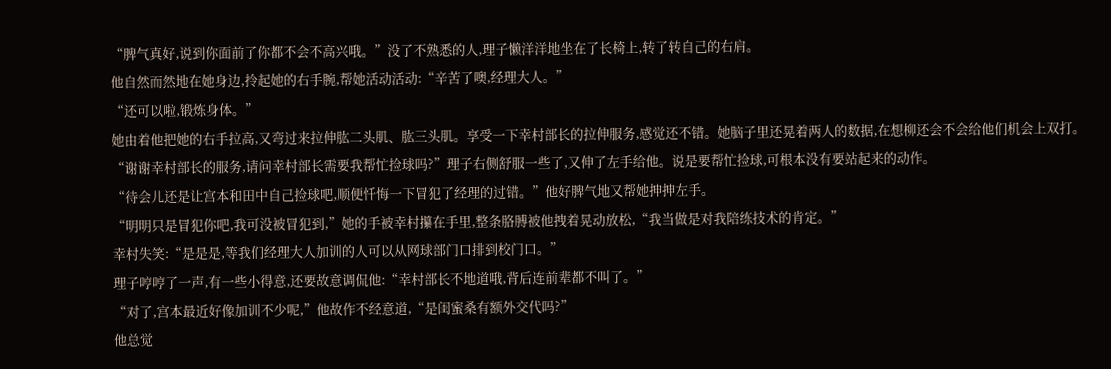“脾气真好,说到你面前了你都不会不高兴哦。”没了不熟悉的人,理子懒洋洋地坐在了长椅上,转了转自己的右肩。
他自然而然地在她身边,拎起她的右手腕,帮她活动活动:“辛苦了噢,经理大人。”
“还可以啦,锻炼身体。”
她由着他把她的右手拉高,又弯过来拉伸肱二头肌、肱三头肌。享受一下幸村部长的拉伸服务,感觉还不错。她脑子里还晃着两人的数据,在想柳还会不会给他们机会上双打。
“谢谢幸村部长的服务,请问幸村部长需要我帮忙捡球吗?”理子右侧舒服一些了,又伸了左手给他。说是要帮忙捡球,可根本没有要站起来的动作。
“待会儿还是让宫本和田中自己捡球吧,顺便忏悔一下冒犯了经理的过错。”他好脾气地又帮她抻抻左手。
“明明只是冒犯你吧,我可没被冒犯到,”她的手被幸村攥在手里,整条胳膊被他拽着晃动放松,“我当做是对我陪练技术的肯定。”
幸村失笑:“是是是,等我们经理大人加训的人可以从网球部门口排到校门口。”
理子哼哼了一声,有一些小得意,还要故意调侃他:“幸村部长不地道哦,背后连前辈都不叫了。”
“对了,宫本最近好像加训不少呢,”他故作不经意道,“是闺蜜桑有额外交代吗?”
他总觉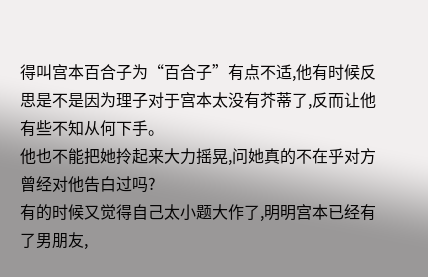得叫宫本百合子为“百合子”有点不适,他有时候反思是不是因为理子对于宫本太没有芥蒂了,反而让他有些不知从何下手。
他也不能把她拎起来大力摇晃,问她真的不在乎对方曾经对他告白过吗?
有的时候又觉得自己太小题大作了,明明宫本已经有了男朋友,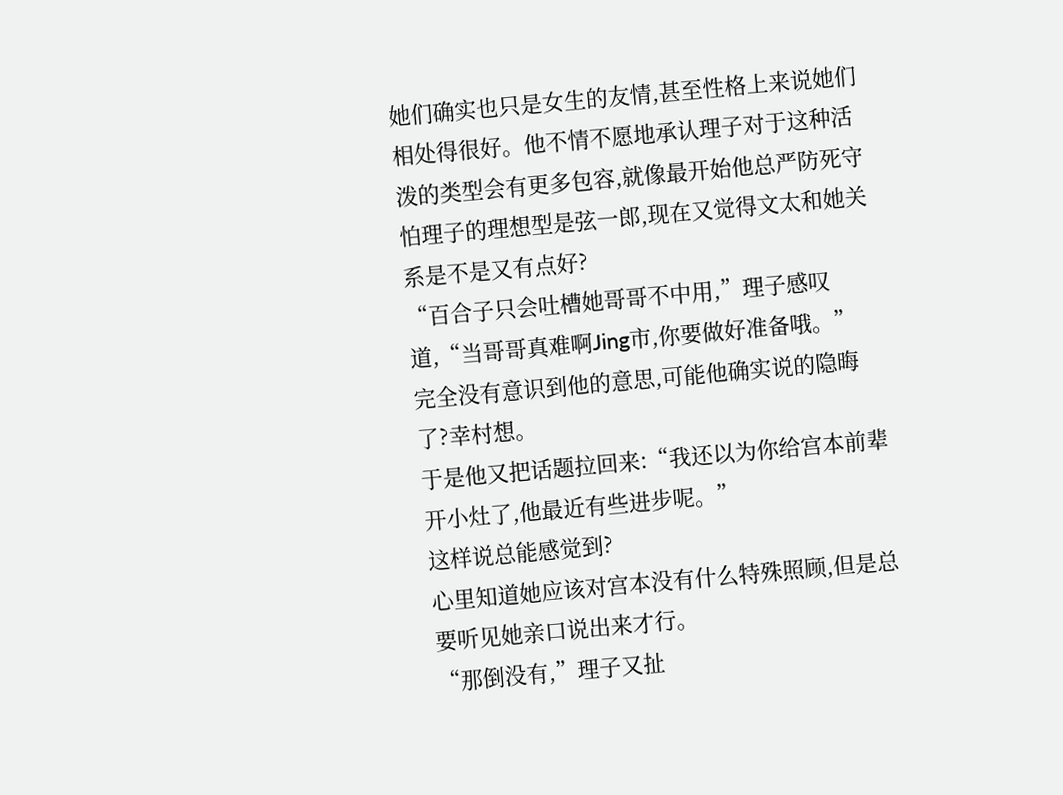她们确实也只是女生的友情,甚至性格上来说她们相处得很好。他不情不愿地承认理子对于这种活泼的类型会有更多包容,就像最开始他总严防死守怕理子的理想型是弦一郎,现在又觉得文太和她关系是不是又有点好?
“百合子只会吐槽她哥哥不中用,”理子感叹道,“当哥哥真难啊Jing市,你要做好准备哦。”
完全没有意识到他的意思,可能他确实说的隐晦了?幸村想。
于是他又把话题拉回来:“我还以为你给宫本前辈开小灶了,他最近有些进步呢。”
这样说总能感觉到?
心里知道她应该对宫本没有什么特殊照顾,但是总要听见她亲口说出来才行。
“那倒没有,”理子又扯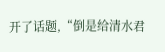开了话题,“倒是给清水君